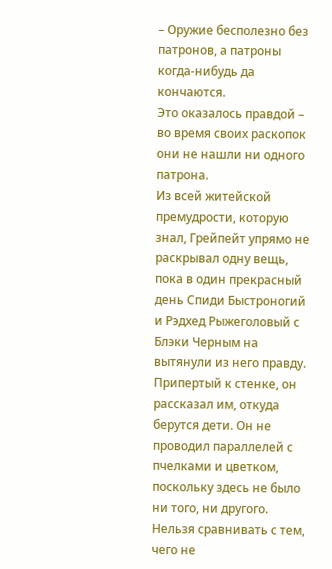– Оружие бесполезно без патронов, а патроны когда-нибудь да кончаются.
Это оказалось правдой – во время своих раскопок они не нашли ни одного патрона.
Из всей житейской премудрости, которую знал, Грейпейт упрямо не раскрывал одну вещь, пока в один прекрасный день Спиди Быстроногий и Рэдхед Рыжеголовый с Блэки Черным на вытянули из него правду. Припертый к стенке, он рассказал им, откуда берутся дети. Он не проводил параллелей с пчелками и цветком, поскольку здесь не было ни того, ни другого. Нельзя сравнивать с тем, чего не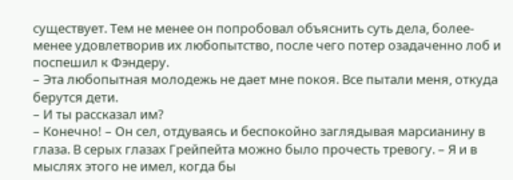существует. Тем не менее он попробовал объяснить суть дела, более-менее удовлетворив их любопытство, после чего потер озадаченно лоб и поспешил к Фэндеру.
– Эта любопытная молодежь не дает мне покоя. Все пытали меня, откуда берутся дети.
– И ты рассказал им?
– Конечно! – Он сел, отдуваясь и беспокойно заглядывая марсианину в глаза. В серых глазах Грейпейта можно было прочесть тревогу. – Я и в мыслях этого не имел, когда бы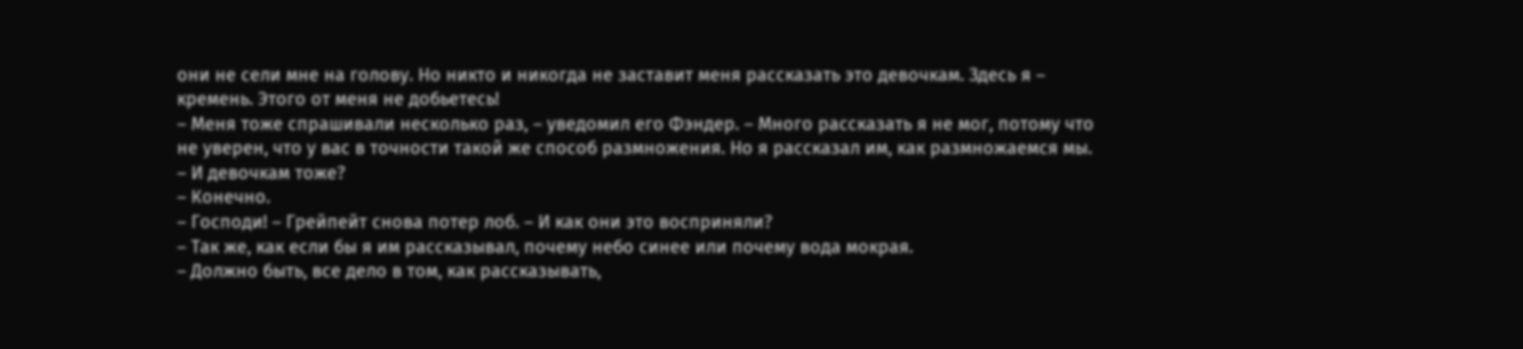они не сели мне на голову. Но никто и никогда не заставит меня рассказать это девочкам. Здесь я – кремень. Этого от меня не добьетесь!
– Меня тоже спрашивали несколько раз, – уведомил его Фэндер. – Много рассказать я не мог, потому что не уверен, что у вас в точности такой же способ размножения. Но я рассказал им, как размножаемся мы.
– И девочкам тоже?
– Конечно.
– Господи! – Грейпейт снова потер лоб. – И как они это восприняли?
– Так же, как если бы я им рассказывал, почему небо синее или почему вода мокрая.
– Должно быть, все дело в том, как рассказывать,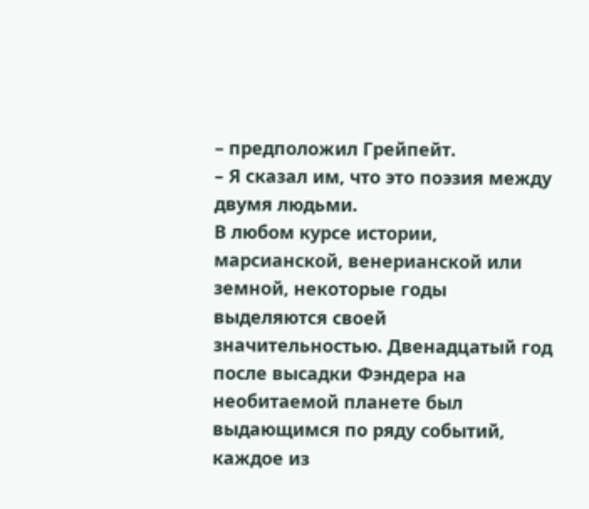– предположил Грейпейт.
– Я сказал им, что это поэзия между двумя людьми.
В любом курсе истории, марсианской, венерианской или земной, некоторые годы выделяются своей значительностью. Двенадцатый год после высадки Фэндера на необитаемой планете был выдающимся по ряду событий, каждое из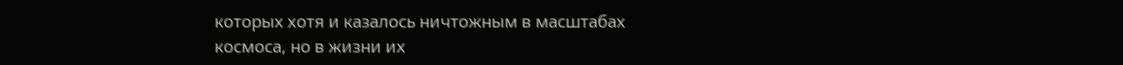которых хотя и казалось ничтожным в масштабах космоса, но в жизни их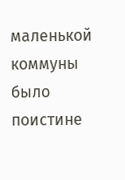маленькой коммуны было поистине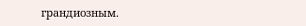грандиозным.